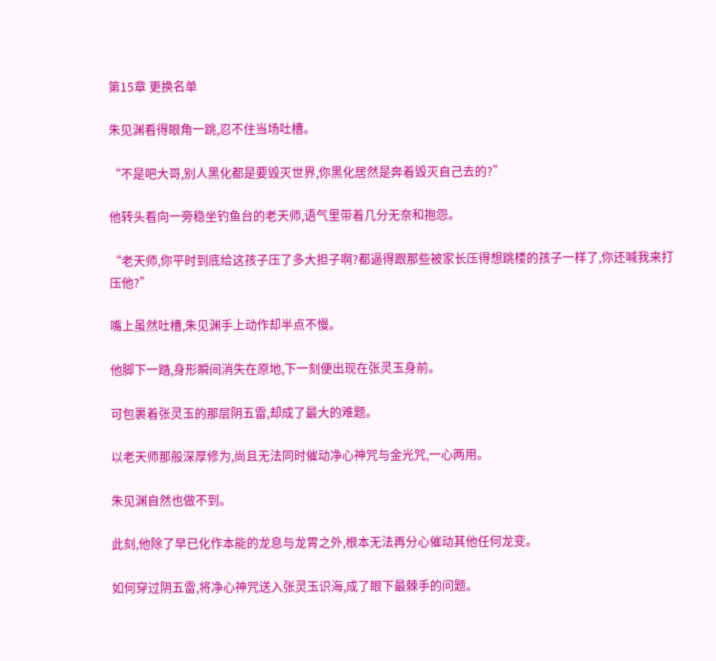第15章 更换名单

朱见渊看得眼角一跳,忍不住当场吐槽。

“不是吧大哥,别人黑化都是要毁灭世界,你黑化居然是奔着毁灭自己去的?”

他转头看向一旁稳坐钓鱼台的老天师,语气里带着几分无奈和抱怨。

“老天师,你平时到底给这孩子压了多大担子啊?都逼得跟那些被家长压得想跳楼的孩子一样了,你还喊我来打压他?”

嘴上虽然吐槽,朱见渊手上动作却半点不慢。

他脚下一踏,身形瞬间消失在原地,下一刻便出现在张灵玉身前。

可包裹着张灵玉的那层阴五雷,却成了最大的难题。

以老天师那般深厚修为,尚且无法同时催动净心神咒与金光咒,一心两用。

朱见渊自然也做不到。

此刻,他除了早已化作本能的龙息与龙胃之外,根本无法再分心催动其他任何龙变。

如何穿过阴五雷,将净心神咒送入张灵玉识海,成了眼下最棘手的问题。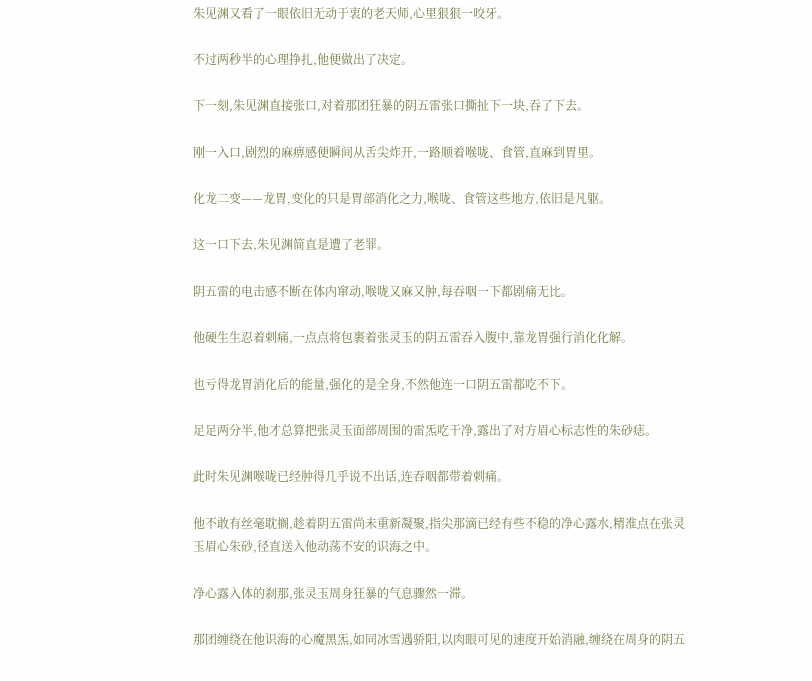朱见渊又看了一眼依旧无动于衷的老天师,心里狠狠一咬牙。

不过两秒半的心理挣扎,他便做出了决定。

下一刻,朱见渊直接张口,对着那团狂暴的阴五雷张口撕扯下一块,吞了下去。

刚一入口,剧烈的麻痹感便瞬间从舌尖炸开,一路顺着喉咙、食管,直麻到胃里。

化龙二变——龙胃,变化的只是胃部消化之力,喉咙、食管这些地方,依旧是凡躯。

这一口下去,朱见渊简直是遭了老罪。

阴五雷的电击感不断在体内窜动,喉咙又麻又肿,每吞咽一下都剧痛无比。

他硬生生忍着刺痛,一点点将包裹着张灵玉的阴五雷吞入腹中,靠龙胃强行消化化解。

也亏得龙胃消化后的能量,强化的是全身,不然他连一口阴五雷都吃不下。

足足两分半,他才总算把张灵玉面部周围的雷炁吃干净,露出了对方眉心标志性的朱砂痣。

此时朱见渊喉咙已经肿得几乎说不出话,连吞咽都带着刺痛。

他不敢有丝毫耽搁,趁着阴五雷尚未重新凝聚,指尖那滴已经有些不稳的净心露水,精准点在张灵玉眉心朱砂,径直送入他动荡不安的识海之中。

净心露入体的刹那,张灵玉周身狂暴的气息骤然一滞。

那团缠绕在他识海的心魔黑炁,如同冰雪遇骄阳,以肉眼可见的速度开始消融,缠绕在周身的阴五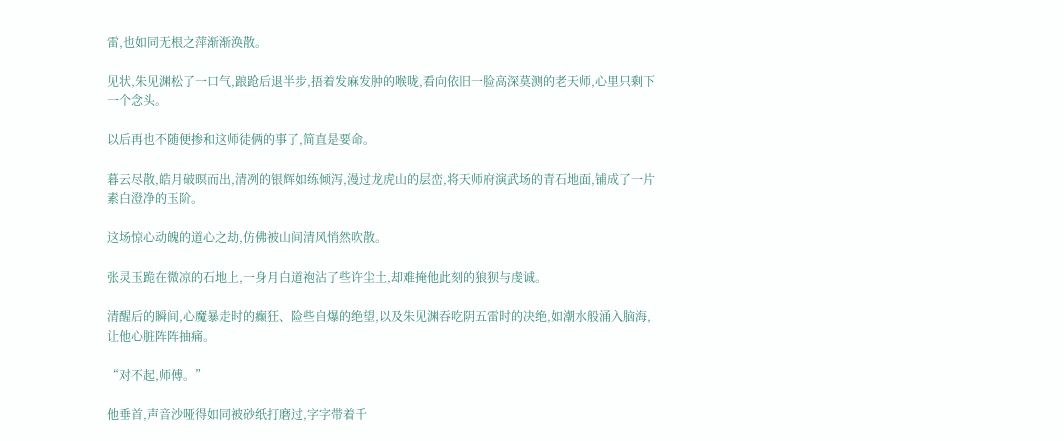雷,也如同无根之萍渐渐涣散。

见状,朱见渊松了一口气,踉跄后退半步,捂着发麻发肿的喉咙,看向依旧一脸高深莫测的老天师,心里只剩下一个念头。

以后再也不随便掺和这师徒俩的事了,简直是要命。

暮云尽散,皓月破暝而出,清冽的银辉如练倾泻,漫过龙虎山的层峦,将天师府演武场的青石地面,铺成了一片素白澄净的玉阶。

这场惊心动魄的道心之劫,仿佛被山间清风悄然吹散。

张灵玉跪在微凉的石地上,一身月白道袍沾了些许尘土,却难掩他此刻的狼狈与虔诚。

清醒后的瞬间,心魔暴走时的癫狂、险些自爆的绝望,以及朱见渊吞吃阴五雷时的决绝,如潮水般涌入脑海,让他心脏阵阵抽痛。

“对不起,师傅。”

他垂首,声音沙哑得如同被砂纸打磨过,字字带着千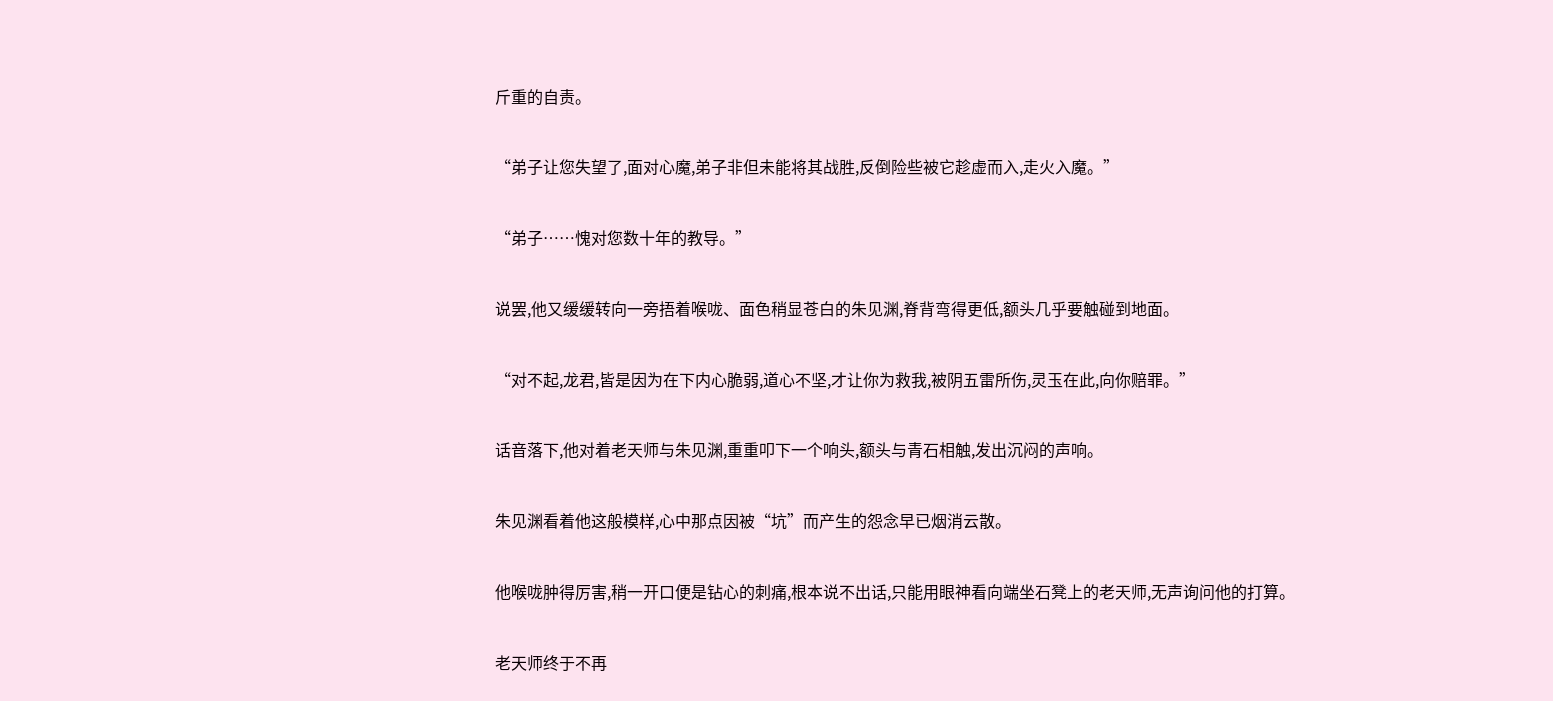斤重的自责。

“弟子让您失望了,面对心魔,弟子非但未能将其战胜,反倒险些被它趁虚而入,走火入魔。”

“弟子……愧对您数十年的教导。”

说罢,他又缓缓转向一旁捂着喉咙、面色稍显苍白的朱见渊,脊背弯得更低,额头几乎要触碰到地面。

“对不起,龙君,皆是因为在下内心脆弱,道心不坚,才让你为救我,被阴五雷所伤,灵玉在此,向你赔罪。”

话音落下,他对着老天师与朱见渊,重重叩下一个响头,额头与青石相触,发出沉闷的声响。

朱见渊看着他这般模样,心中那点因被“坑”而产生的怨念早已烟消云散。

他喉咙肿得厉害,稍一开口便是钻心的刺痛,根本说不出话,只能用眼神看向端坐石凳上的老天师,无声询问他的打算。

老天师终于不再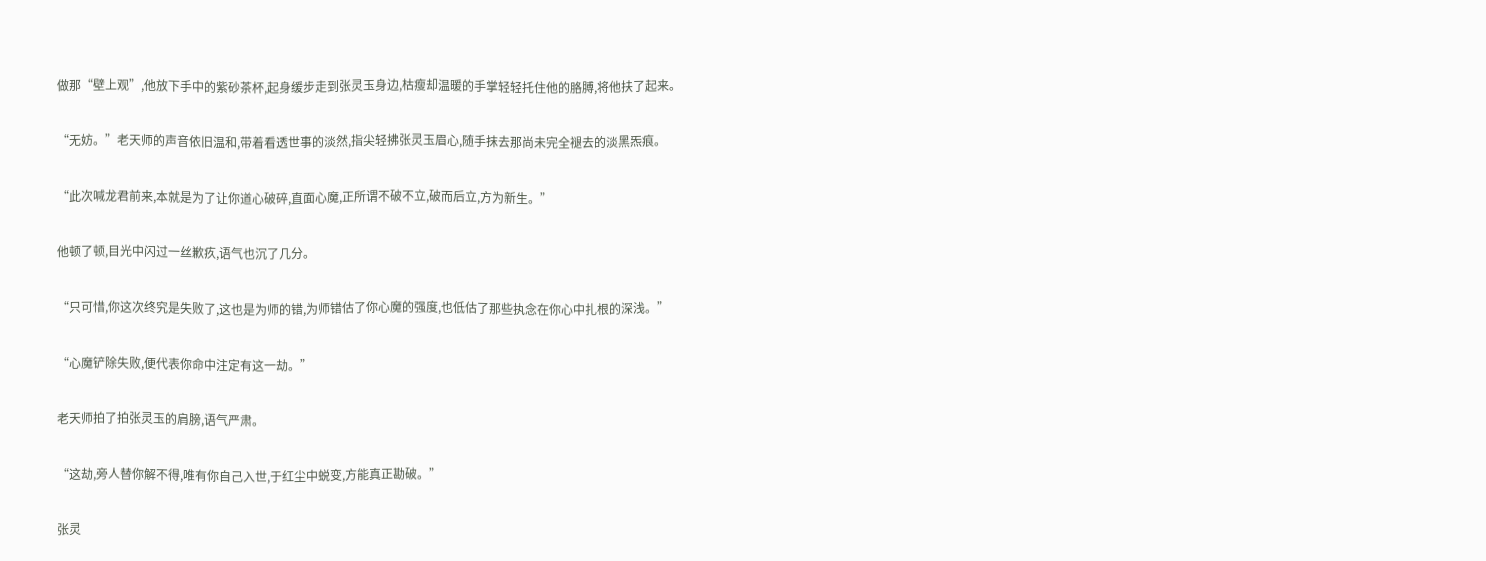做那“壁上观”,他放下手中的紫砂茶杯,起身缓步走到张灵玉身边,枯瘦却温暖的手掌轻轻托住他的胳膊,将他扶了起来。

“无妨。”老天师的声音依旧温和,带着看透世事的淡然,指尖轻拂张灵玉眉心,随手抹去那尚未完全褪去的淡黑炁痕。

“此次喊龙君前来,本就是为了让你道心破碎,直面心魔,正所谓不破不立,破而后立,方为新生。”

他顿了顿,目光中闪过一丝歉疚,语气也沉了几分。

“只可惜,你这次终究是失败了,这也是为师的错,为师错估了你心魔的强度,也低估了那些执念在你心中扎根的深浅。”

“心魔铲除失败,便代表你命中注定有这一劫。”

老天师拍了拍张灵玉的肩膀,语气严肃。

“这劫,旁人替你解不得,唯有你自己入世,于红尘中蜕变,方能真正勘破。”

张灵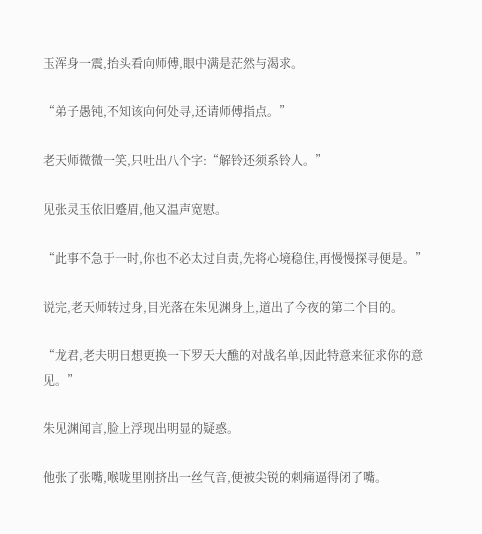玉浑身一震,抬头看向师傅,眼中满是茫然与渴求。

“弟子愚钝,不知该向何处寻,还请师傅指点。”

老天师微微一笑,只吐出八个字:“解铃还须系铃人。”

见张灵玉依旧蹙眉,他又温声宽慰。

“此事不急于一时,你也不必太过自责,先将心境稳住,再慢慢探寻便是。”

说完,老天师转过身,目光落在朱见渊身上,道出了今夜的第二个目的。

“龙君,老夫明日想更换一下罗天大醮的对战名单,因此特意来征求你的意见。”

朱见渊闻言,脸上浮现出明显的疑惑。

他张了张嘴,喉咙里刚挤出一丝气音,便被尖锐的刺痛逼得闭了嘴。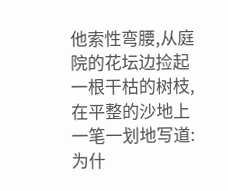他索性弯腰,从庭院的花坛边捡起一根干枯的树枝,在平整的沙地上一笔一划地写道:为什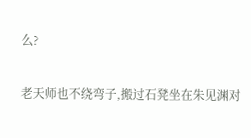么?

老天师也不绕弯子,搬过石凳坐在朱见渊对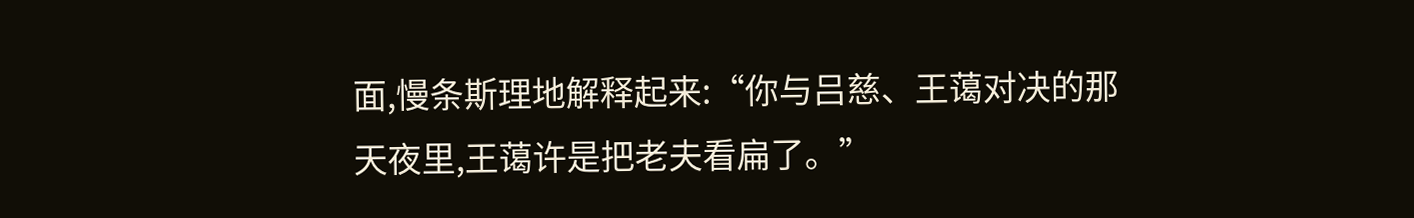面,慢条斯理地解释起来:“你与吕慈、王蔼对决的那天夜里,王蔼许是把老夫看扁了。”